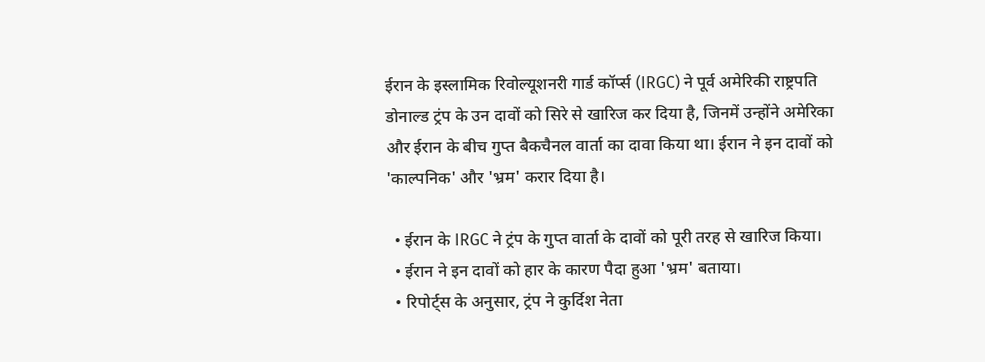ईरान के इस्लामिक रिवोल्यूशनरी गार्ड कॉर्प्स (IRGC) ने पूर्व अमेरिकी राष्ट्रपति डोनाल्ड ट्रंप के उन दावों को सिरे से खारिज कर दिया है, जिनमें उन्होंने अमेरिका और ईरान के बीच गुप्त बैकचैनल वार्ता का दावा किया था। ईरान ने इन दावों को 'काल्पनिक' और 'भ्रम' करार दिया है।

  • ईरान के IRGC ने ट्रंप के गुप्त वार्ता के दावों को पूरी तरह से खारिज किया।
  • ईरान ने इन दावों को हार के कारण पैदा हुआ 'भ्रम' बताया।
  • रिपोर्ट्स के अनुसार, ट्रंप ने कुर्दिश नेता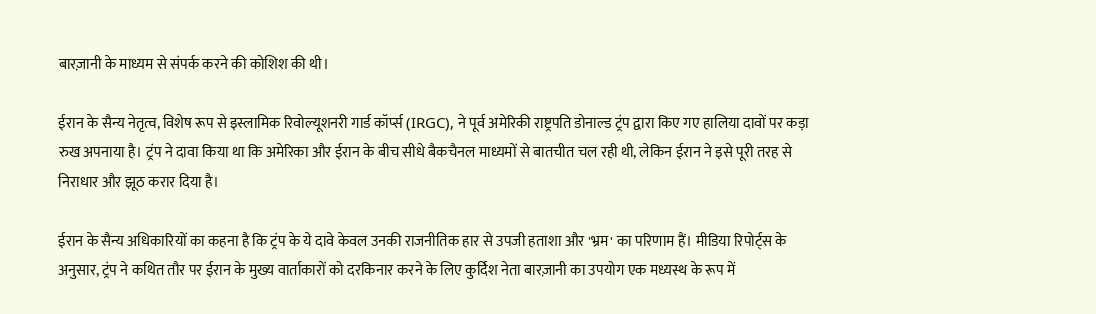बारज़ानी के माध्यम से संपर्क करने की कोशिश की थी।

ईरान के सैन्य नेतृत्व, विशेष रूप से इस्लामिक रिवोल्यूशनरी गार्ड कॉर्प्स (IRGC), ने पूर्व अमेरिकी राष्ट्रपति डोनाल्ड ट्रंप द्वारा किए गए हालिया दावों पर कड़ा रुख अपनाया है। ट्रंप ने दावा किया था कि अमेरिका और ईरान के बीच सीधे बैकचैनल माध्यमों से बातचीत चल रही थी, लेकिन ईरान ने इसे पूरी तरह से निराधार और झूठ करार दिया है।

ईरान के सैन्य अधिकारियों का कहना है कि ट्रंप के ये दावे केवल उनकी राजनीतिक हार से उपजी हताशा और 'भ्रम' का परिणाम हैं। मीडिया रिपोर्ट्स के अनुसार, ट्रंप ने कथित तौर पर ईरान के मुख्य वार्ताकारों को दरकिनार करने के लिए कुर्दिश नेता बारज़ानी का उपयोग एक मध्यस्थ के रूप में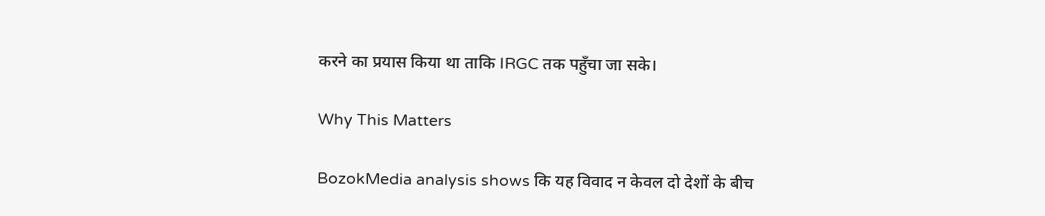करने का प्रयास किया था ताकि IRGC तक पहुँचा जा सके।

Why This Matters

BozokMedia analysis shows कि यह विवाद न केवल दो देशों के बीच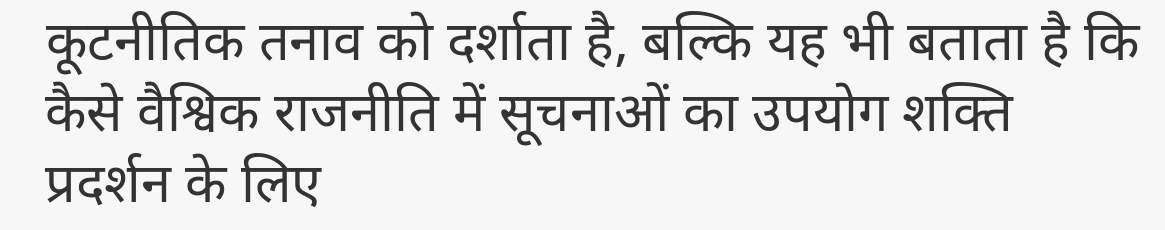कूटनीतिक तनाव को दर्शाता है, बल्कि यह भी बताता है कि कैसे वैश्विक राजनीति में सूचनाओं का उपयोग शक्ति प्रदर्शन के लिए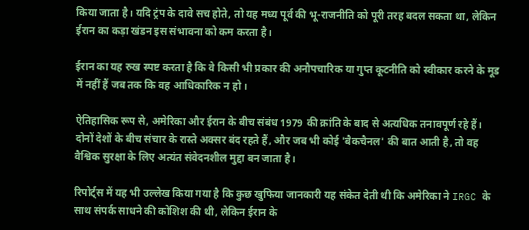किया जाता है। यदि ट्रंप के दावे सच होते, तो यह मध्य पूर्व की भू-राजनीति को पूरी तरह बदल सकता था, लेकिन ईरान का कड़ा खंडन इस संभावना को कम करता है।

ईरान का यह रुख स्पष्ट करता है कि वे किसी भी प्रकार की अनौपचारिक या गुप्त कूटनीति को स्वीकार करने के मूड में नहीं हैं जब तक कि वह आधिकारिक न हो।

ऐतिहासिक रूप से, अमेरिका और ईरान के बीच संबंध 1979 की क्रांति के बाद से अत्यधिक तनावपूर्ण रहे हैं। दोनों देशों के बीच संचार के रास्ते अक्सर बंद रहते हैं, और जब भी कोई 'बैकचैनल' की बात आती है, तो वह वैश्विक सुरक्षा के लिए अत्यंत संवेदनशील मुद्दा बन जाता है।

रिपोर्ट्स में यह भी उल्लेख किया गया है कि कुछ खुफिया जानकारी यह संकेत देती थी कि अमेरिका ने IRGC के साथ संपर्क साधने की कोशिश की थी, लेकिन ईरान के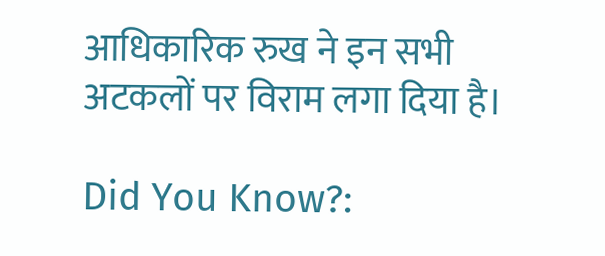आधिकारिक रुख ने इन सभी अटकलों पर विराम लगा दिया है।

Did You Know?: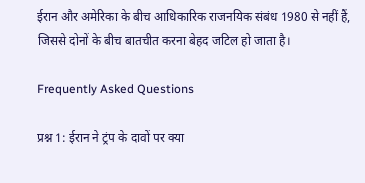ईरान और अमेरिका के बीच आधिकारिक राजनयिक संबंध 1980 से नहीं हैं, जिससे दोनों के बीच बातचीत करना बेहद जटिल हो जाता है।

Frequently Asked Questions

प्रश्न 1: ईरान ने ट्रंप के दावों पर क्या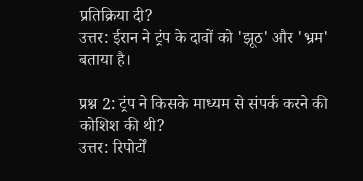प्रतिक्रिया दी?
उत्तर: ईरान ने ट्रंप के दावों को 'झूठ' और 'भ्रम' बताया है।

प्रश्न 2: ट्रंप ने किसके माध्यम से संपर्क करने की कोशिश की थी?
उत्तर: रिपोर्टों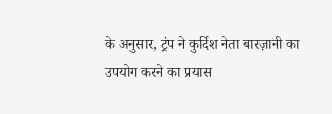के अनुसार, ट्रंप ने कुर्दिश नेता बारज़ानी का उपयोग करने का प्रयास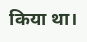किया था।